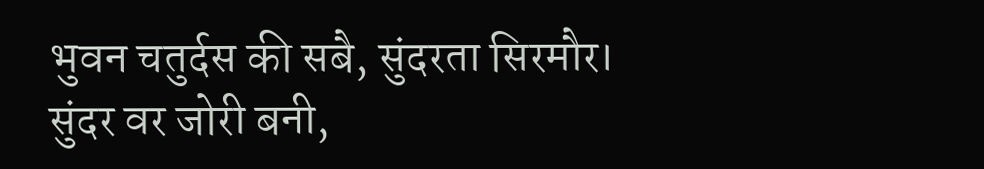भुवन चतुर्दस की सबै, सुंदरता सिरमौर।
सुंदर वर जोरी बनी,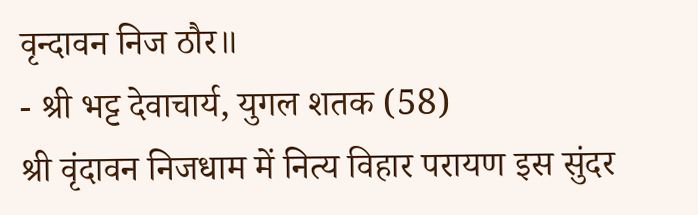वृन्दावन निज ठौर॥
- श्री भट्ट देवाचार्य, युगल शतक (58)
श्री वृंदावन निजधाम में नित्य विहार परायण इस सुंदर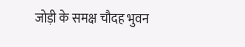जोड़ी के समक्ष चौदह भुवन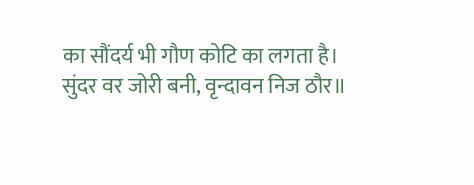का सौंदर्य भी गौण कोटि का लगता है।
सुंदर वर जोरी बनी, वृन्दावन निज ठौर॥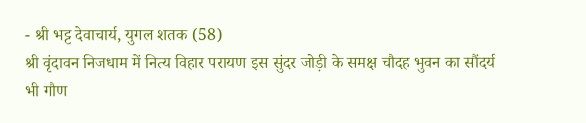- श्री भट्ट देवाचार्य, युगल शतक (58)
श्री वृंदावन निजधाम में नित्य विहार परायण इस सुंदर जोड़ी के समक्ष चौदह भुवन का सौंदर्य भी गौण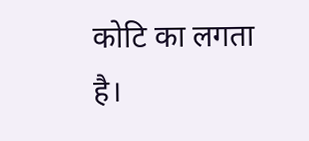कोटि का लगता है।